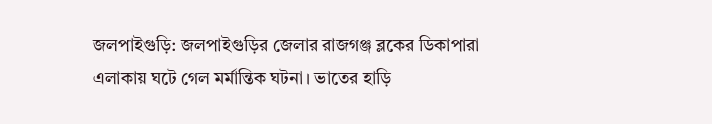জলপাইগুড়ি: জলপাইগুড়ির জেলার রাজগঞ্জ ব্লকের ডিকাপারা এলাকায় ঘটে গেল মর্মান্তিক ঘটনা। ভাতের হাড়ি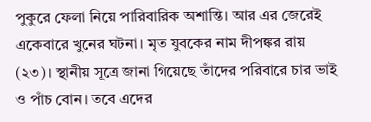পুকুরে ফেলা নিয়ে পারিবারিক অশান্তি। আর এর জেরেই একেবারে খুনের ঘটনা। মৃত যুবকের নাম দীপঙ্কর রায় (২৩)। স্থানীয় সূত্রে জানা গিয়েছে তাঁদের পরিবারে চার ভাই ও পাঁচ বোন। তবে এদের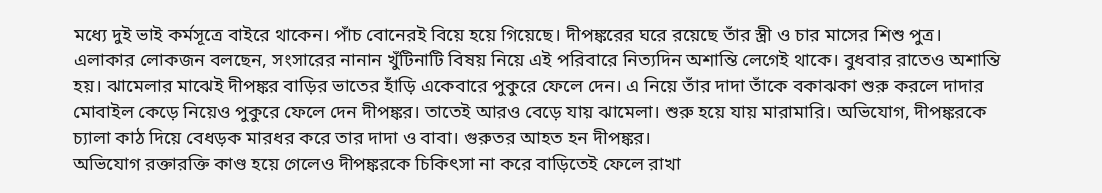মধ্যে দুই ভাই কর্মসূত্রে বাইরে থাকেন। পাঁচ বোনেরই বিয়ে হয়ে গিয়েছে। দীপঙ্করের ঘরে রয়েছে তাঁর স্ত্রী ও চার মাসের শিশু পুত্র।
এলাকার লোকজন বলছেন, সংসারের নানান খুঁটিনাটি বিষয় নিয়ে এই পরিবারে নিত্যদিন অশান্তি লেগেই থাকে। বুধবার রাতেও অশান্তি হয়। ঝামেলার মাঝেই দীপঙ্কর বাড়ির ভাতের হাঁড়ি একেবারে পুকুরে ফেলে দেন। এ নিয়ে তাঁর দাদা তাঁকে বকাঝকা শুরু করলে দাদার মোবাইল কেড়ে নিয়েও পুকুরে ফেলে দেন দীপঙ্কর। তাতেই আরও বেড়ে যায় ঝামেলা। শুরু হয়ে যায় মারামারি। অভিযোগ, দীপঙ্করকে চ্যালা কাঠ দিয়ে বেধড়ক মারধর করে তার দাদা ও বাবা। গুরুতর আহত হন দীপঙ্কর।
অভিযোগ রক্তারক্তি কাণ্ড হয়ে গেলেও দীপঙ্করকে চিকিৎসা না করে বাড়িতেই ফেলে রাখা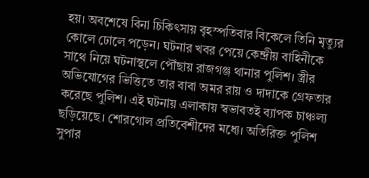হয়। অবশেষে বিনা চিকিৎসায় বৃহস্পতিবার বিকেলে তিনি মৃত্যুর কোলে ঢোলে পড়েন। ঘটনার খবর পেয়ে কেন্দ্রীয় বাহিনীকে সাথে নিয়ে ঘটনাস্থলে পৌঁছায় রাজগঞ্জ থানার পুলিশ। স্ত্রীর অভিযোগের ভিত্তিতে তার বাবা অমর রায় ও দাদাকে গ্রেফতার করেছে পুলিশ। এই ঘটনায় এলাকায় স্বভাবতই ব্যাপক চাঞ্চল্য ছড়িয়েছে। শোরগোল প্রতিবেশীদের মধ্যে। অতিরিক্ত পুলিশ সুপার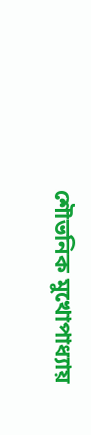শৌভনিক মুখোপাধ্যায়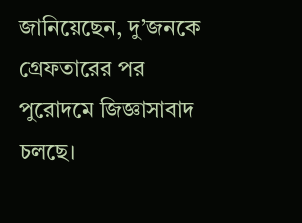জানিয়েছেন, দু’জনকে গ্রেফতারের পর পুরোদমে জিজ্ঞাসাবাদ চলছে।